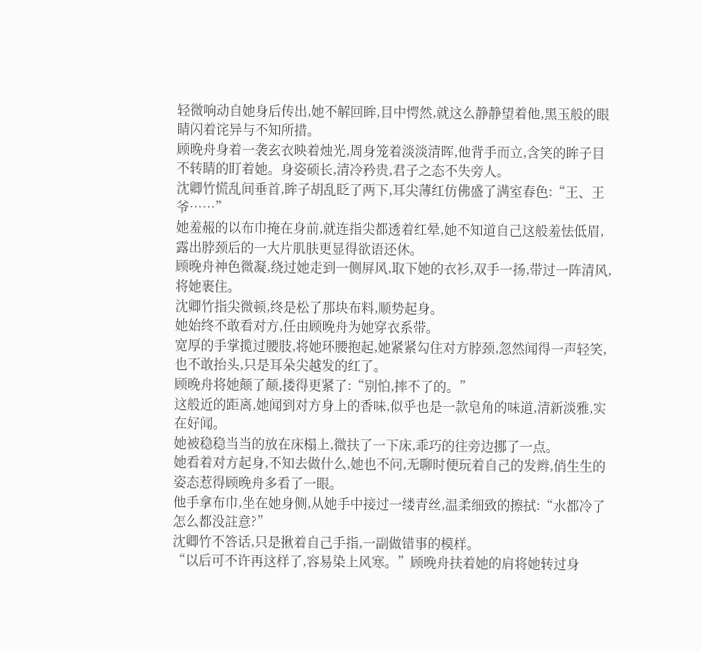轻微响动自她身后传出,她不解回眸,目中愕然,就这么静静望着他,黑玉般的眼睛闪着诧异与不知所措。
顾晚舟身着一袭玄衣映着烛光,周身笼着淡淡清晖,他背手而立,含笑的眸子目不转睛的盯着她。身姿硕长,清冷矜贵,君子之态不失旁人。
沈卿竹慌乱间垂首,眸子胡乱眨了两下,耳尖薄红仿佛盛了满室春色:“王、王爷……”
她羞赧的以布巾掩在身前,就连指尖都透着红晕,她不知道自己这般羞怯低眉,露出脖颈后的一大片肌肤更显得欲语还休。
顾晚舟神色微凝,绕过她走到一侧屏风,取下她的衣衫,双手一扬,带过一阵清风,将她裹住。
沈卿竹指尖微顿,终是松了那块布料,顺势起身。
她始终不敢看对方,任由顾晚舟为她穿衣系带。
宽厚的手掌揽过腰肢,将她环腰抱起,她紧紧勾住对方脖颈,忽然闻得一声轻笑,也不敢抬头,只是耳朵尖越发的红了。
顾晚舟将她颠了颠,搂得更紧了:“别怕,摔不了的。”
这般近的距离,她闻到对方身上的香味,似乎也是一款皂角的味道,清新淡雅,实在好闻。
她被稳稳当当的放在床榻上,微扶了一下床,乖巧的往旁边挪了一点。
她看着对方起身,不知去做什么,她也不问,无聊时便玩着自己的发辫,俏生生的姿态惹得顾晚舟多看了一眼。
他手拿布巾,坐在她身侧,从她手中接过一缕青丝,温柔细致的擦拭:“水都冷了怎么都没註意?”
沈卿竹不答话,只是揪着自己手指,一副做错事的模样。
“以后可不许再这样了,容易染上风寒。”顾晚舟扶着她的肩将她转过身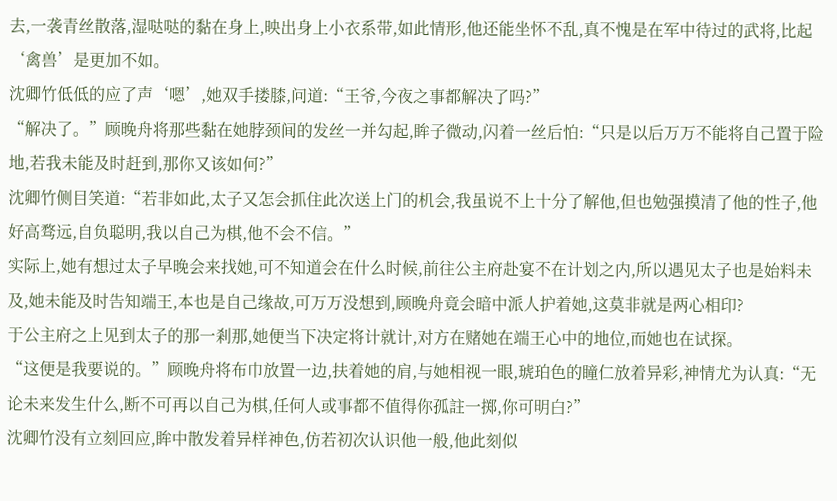去,一袭青丝散落,湿哒哒的黏在身上,映出身上小衣系带,如此情形,他还能坐怀不乱,真不愧是在军中待过的武将,比起‘禽兽’是更加不如。
沈卿竹低低的应了声‘嗯’,她双手搂膝,问道:“王爷,今夜之事都解决了吗?”
“解决了。”顾晚舟将那些黏在她脖颈间的发丝一并勾起,眸子微动,闪着一丝后怕:“只是以后万万不能将自己置于险地,若我未能及时赶到,那你又该如何?”
沈卿竹侧目笑道:“若非如此,太子又怎会抓住此次送上门的机会,我虽说不上十分了解他,但也勉强摸清了他的性子,他好高骛远,自负聪明,我以自己为棋,他不会不信。”
实际上,她有想过太子早晚会来找她,可不知道会在什么时候,前往公主府赴宴不在计划之内,所以遇见太子也是始料未及,她未能及时告知端王,本也是自己缘故,可万万没想到,顾晚舟竟会暗中派人护着她,这莫非就是两心相印?
于公主府之上见到太子的那一剎那,她便当下决定将计就计,对方在赌她在端王心中的地位,而她也在试探。
“这便是我要说的。”顾晚舟将布巾放置一边,扶着她的肩,与她相视一眼,琥珀色的瞳仁放着异彩,神情尤为认真:“无论未来发生什么,断不可再以自己为棋,任何人或事都不值得你孤註一掷,你可明白?”
沈卿竹没有立刻回应,眸中散发着异样神色,仿若初次认识他一般,他此刻似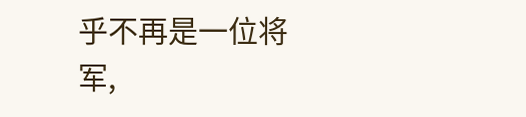乎不再是一位将军,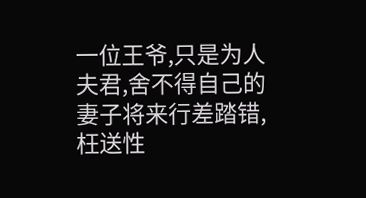一位王爷,只是为人夫君,舍不得自己的妻子将来行差踏错,枉送性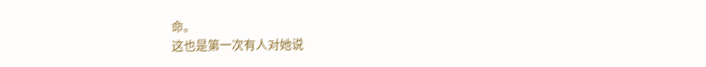命。
这也是第一次有人对她说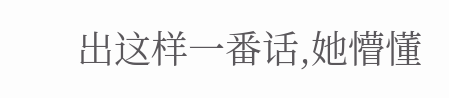出这样一番话,她懵懂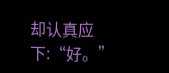却认真应下:“好。”